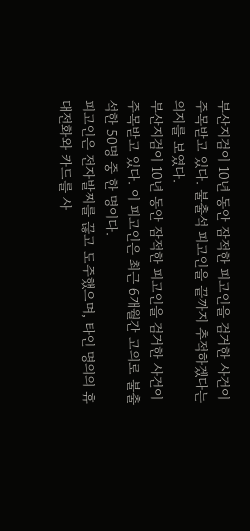부산지검이 10년 동안 잠적한 피고인을 검거한 사건이 주목받고 있다. 불출석 피고인을 끝까지 추적하겠다는 의지를 보였다.
부산지검이 10년 동안 잠적한 피고인을 검거한 사건이 주목받고 있다. 이 피고인은 최근 6개월간 고의로 불출석한 50명 중 한 명이다.
피고인은 전자발찌를 끊고 도주했으며, 타인 명의의 휴대전화와 카드를 사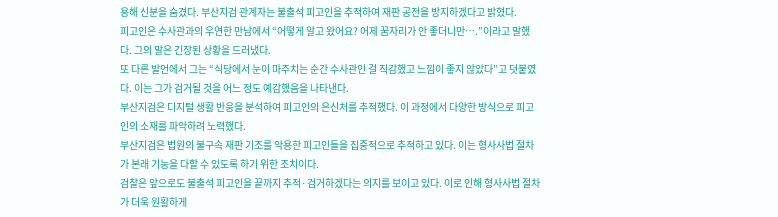용해 신분을 숨겼다. 부산지검 관계자는 불출석 피고인을 추적하여 재판 공전을 방지하겠다고 밝혔다.
피고인은 수사관과의 우연한 만남에서 “어떻게 알고 왔어요? 어제 꿈자리가 안 좋더니만….”이라고 말했다. 그의 말은 긴장된 상황을 드러냈다.
또 다른 발언에서 그는 “식당에서 눈이 마주치는 순간 수사관인 걸 직감했고 느낌이 좋지 않았다”고 덧붙였다. 이는 그가 검거될 것을 어느 정도 예감했음을 나타낸다.
부산지검은 디지털 생활 반응을 분석하여 피고인의 은신처를 추적했다. 이 과정에서 다양한 방식으로 피고인의 소재를 파악하려 노력했다.
부산지검은 법원의 불구속 재판 기조를 악용한 피고인들을 집중적으로 추적하고 있다. 이는 형사사법 절차가 본래 기능을 다할 수 있도록 하기 위한 조치이다.
검찰은 앞으로도 불출석 피고인을 끝까지 추적·검거하겠다는 의지를 보이고 있다. 이로 인해 형사사법 절차가 더욱 원활하게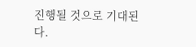진행될 것으로 기대된다.